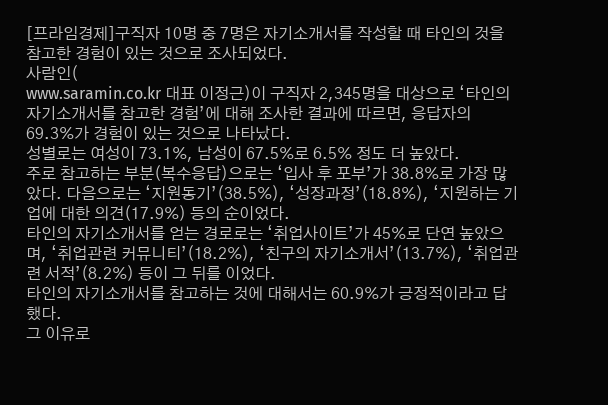[프라임경제]구직자 10명 중 7명은 자기소개서를 작성할 때 타인의 것을 참고한 경험이 있는 것으로 조사되었다.
사람인(
www.saramin.co.kr 대표 이정근)이 구직자 2,345명을 대상으로 ‘타인의 자기소개서를 참고한 경험’에 대해 조사한 결과에 따르면, 응답자의 69.3%가 경험이 있는 것으로 나타났다.
성별로는 여성이 73.1%, 남성이 67.5%로 6.5% 정도 더 높았다.
주로 참고하는 부분(복수응답)으로는 ‘입사 후 포부’가 38.8%로 가장 많았다. 다음으로는 ‘지원동기’(38.5%), ‘성장과정’(18.8%), ‘지원하는 기업에 대한 의견(17.9%) 등의 순이었다.
타인의 자기소개서를 얻는 경로로는 ‘취업사이트’가 45%로 단연 높았으며, ‘취업관련 커뮤니티’(18.2%), ‘친구의 자기소개서’(13.7%), ‘취업관련 서적’(8.2%) 등이 그 뒤를 이었다.
타인의 자기소개서를 참고하는 것에 대해서는 60.9%가 긍정적이라고 답했다.
그 이유로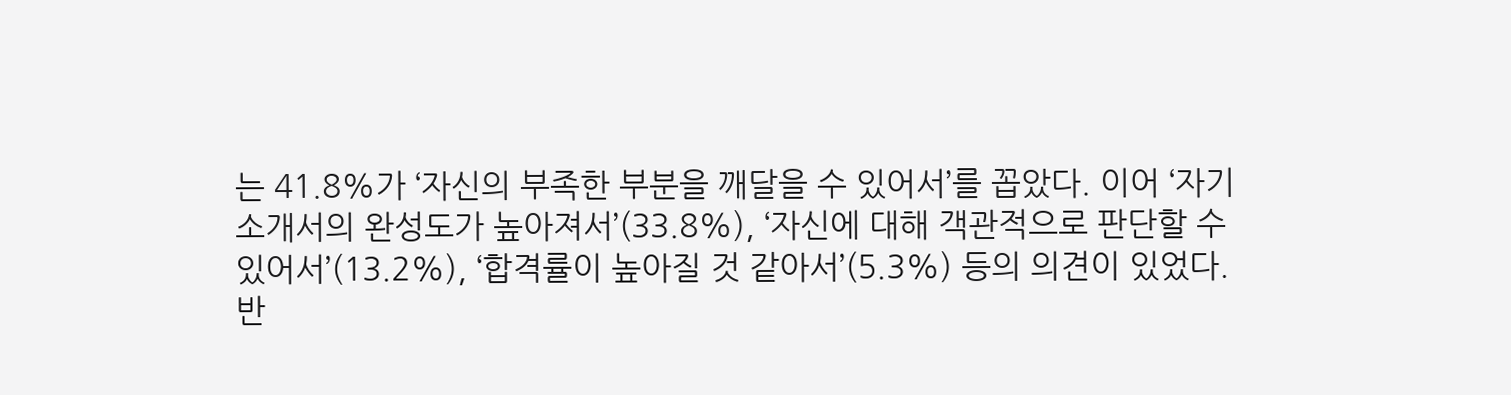는 41.8%가 ‘자신의 부족한 부분을 깨달을 수 있어서’를 꼽았다. 이어 ‘자기소개서의 완성도가 높아져서’(33.8%), ‘자신에 대해 객관적으로 판단할 수 있어서’(13.2%), ‘합격률이 높아질 것 같아서’(5.3%) 등의 의견이 있었다.
반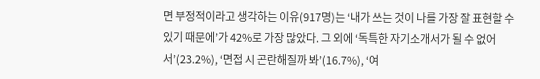면 부정적이라고 생각하는 이유(917명)는 ‘내가 쓰는 것이 나를 가장 잘 표현할 수 있기 때문에’가 42%로 가장 많았다. 그 외에 ‘독특한 자기소개서가 될 수 없어서’(23.2%), ‘면접 시 곤란해질까 봐’(16.7%), ‘여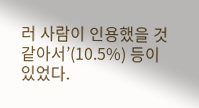러 사람이 인용했을 것 같아서’(10.5%) 등이 있었다.